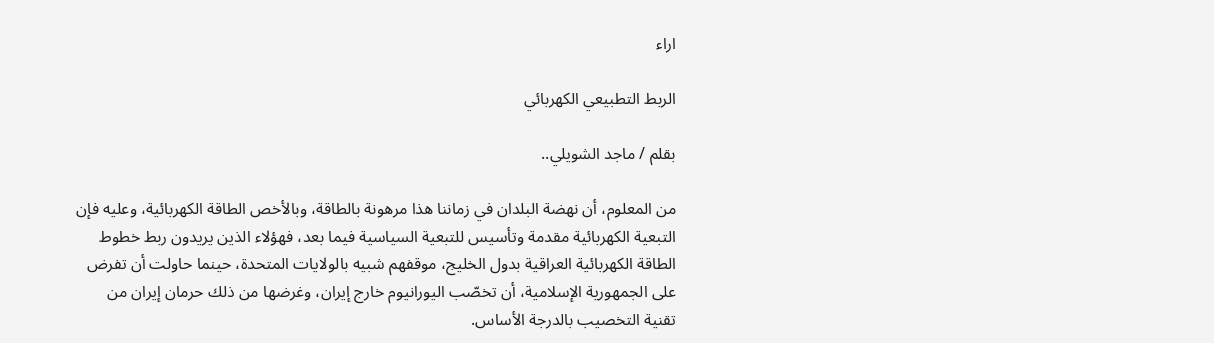اراء

الربط التطبيعي الكهربائي

بقلم / ماجد الشويلي..

من المعلوم، أن نهضة البلدان في زماننا هذا مرهونة بالطاقة، وبالأخص الطاقة الكهربائية، وعليه فإن التبعية الكهربائية مقدمة وتأسيس للتبعية السياسية فيما بعد، فهؤلاء الذين يريدون ربط خطوط الطاقة الكهربائية العراقية بدول الخليج، موقفهم شبيه بالولايات المتحدة، حينما حاولت أن تفرض على الجمهورية الإسلامية، أن تخصّب اليورانيوم خارج إيران، وغرضها من ذلك حرمان إيران من تقنية التخصيب بالدرجة الأساس.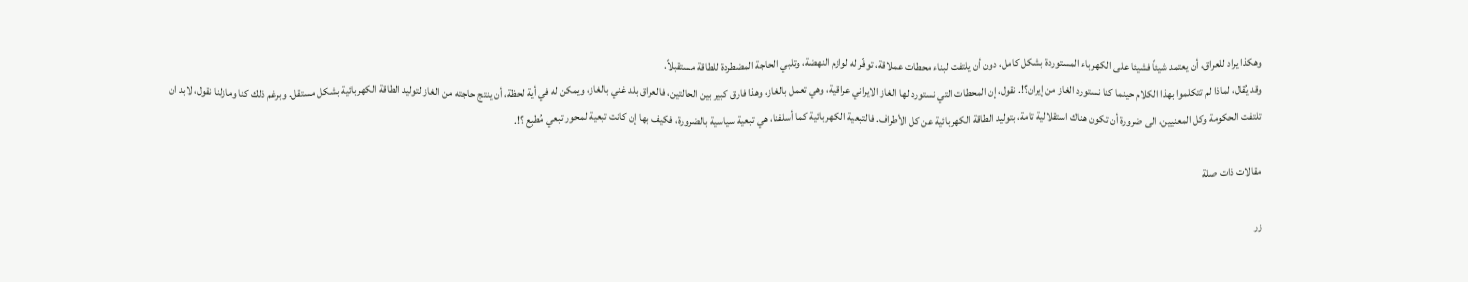وهكذا يراد للعراق، أن يعتمد شيئاً فشيئا على الكهرباء المستوردة بشكل كامل، دون أن يلتفت لبناء محطات عملاقة، توفّر له لوازم النهضة، وتلبي الحاجة المضطردة للطاقة مستقبلاً.
وقد يُقال، لماذا لم تتكلموا بهذا الكلام حينما كنا نستورد الغاز من إيران؟!. نقول، إن المحطات التي نستورد لها الغاز الايراني عراقية، وهي تعمل بالغاز، وهذا فارق كبير بين الحالتين، فالعراق بلد غني بالغاز، ويمكن له في أية لحظة، أن ينتج حاجته من الغاز لتوليد الطاقة الكهربائية بشكل مستقل. وبرغم ذلك كنا ومازلنا نقول، لابد ان تلتفت الحكومة وكل المعنيين، الى ضرورة أن تكون هناك استقلالية تامة، بتوليد الطاقة الكهربائية عن كل الأطراف. فالتبعية الكهربائية كما أسلفنا، هي تبعية سياسية بالضرورة، فكيف بها إن كانت تبعية لمحور تبعي مُطبِع ؟!.

مقالات ذات صلة

زر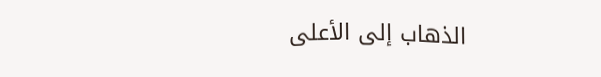الذهاب إلى الأعلى